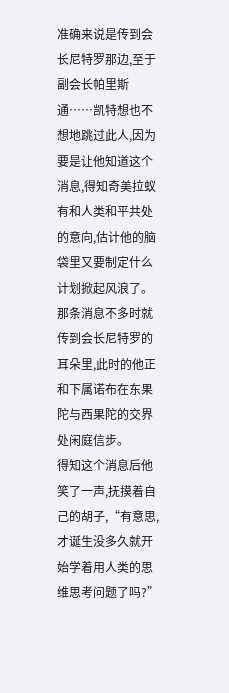准确来说是传到会长尼特罗那边,至于副会长帕里斯通……凯特想也不想地跳过此人,因为要是让他知道这个消息,得知奇美拉蚁有和人类和平共处的意向,估计他的脑袋里又要制定什么计划掀起风浪了。
那条消息不多时就传到会长尼特罗的耳朵里,此时的他正和下属诺布在东果陀与西果陀的交界处闲庭信步。
得知这个消息后他笑了一声,抚摸着自己的胡子,“有意思,才诞生没多久就开始学着用人类的思维思考问题了吗?”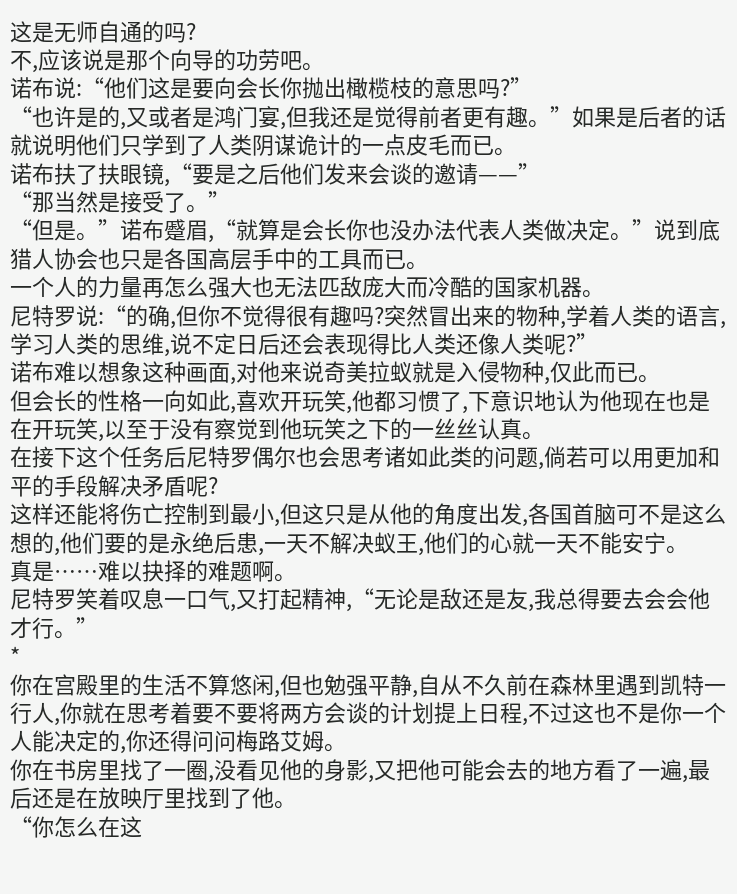这是无师自通的吗?
不,应该说是那个向导的功劳吧。
诺布说:“他们这是要向会长你抛出橄榄枝的意思吗?”
“也许是的,又或者是鸿门宴,但我还是觉得前者更有趣。”如果是后者的话就说明他们只学到了人类阴谋诡计的一点皮毛而已。
诺布扶了扶眼镜,“要是之后他们发来会谈的邀请——”
“那当然是接受了。”
“但是。”诺布蹙眉,“就算是会长你也没办法代表人类做决定。”说到底猎人协会也只是各国高层手中的工具而已。
一个人的力量再怎么强大也无法匹敌庞大而冷酷的国家机器。
尼特罗说:“的确,但你不觉得很有趣吗?突然冒出来的物种,学着人类的语言,学习人类的思维,说不定日后还会表现得比人类还像人类呢?”
诺布难以想象这种画面,对他来说奇美拉蚁就是入侵物种,仅此而已。
但会长的性格一向如此,喜欢开玩笑,他都习惯了,下意识地认为他现在也是在开玩笑,以至于没有察觉到他玩笑之下的一丝丝认真。
在接下这个任务后尼特罗偶尔也会思考诸如此类的问题,倘若可以用更加和平的手段解决矛盾呢?
这样还能将伤亡控制到最小,但这只是从他的角度出发,各国首脑可不是这么想的,他们要的是永绝后患,一天不解决蚁王,他们的心就一天不能安宁。
真是……难以抉择的难题啊。
尼特罗笑着叹息一口气,又打起精神,“无论是敌还是友,我总得要去会会他才行。”
*
你在宫殿里的生活不算悠闲,但也勉强平静,自从不久前在森林里遇到凯特一行人,你就在思考着要不要将两方会谈的计划提上日程,不过这也不是你一个人能决定的,你还得问问梅路艾姆。
你在书房里找了一圈,没看见他的身影,又把他可能会去的地方看了一遍,最后还是在放映厅里找到了他。
“你怎么在这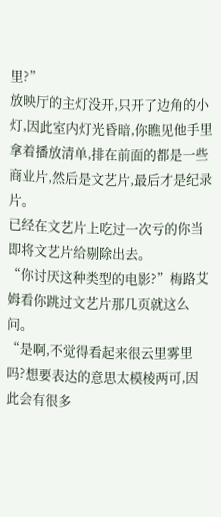里?”
放映厅的主灯没开,只开了边角的小灯,因此室内灯光昏暗,你瞧见他手里拿着播放清单,排在前面的都是一些商业片,然后是文艺片,最后才是纪录片。
已经在文艺片上吃过一次亏的你当即将文艺片给剔除出去。
“你讨厌这种类型的电影?”梅路艾姆看你跳过文艺片那几页就这么问。
“是啊,不觉得看起来很云里雾里吗?想要表达的意思太模棱两可,因此会有很多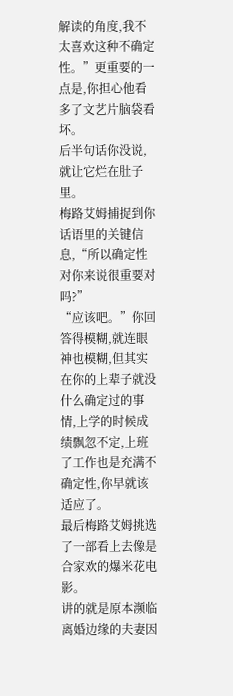解读的角度,我不太喜欢这种不确定性。”更重要的一点是,你担心他看多了文艺片脑袋看坏。
后半句话你没说,就让它烂在肚子里。
梅路艾姆捕捉到你话语里的关键信息,“所以确定性对你来说很重要对吗?”
“应该吧。”你回答得模糊,就连眼神也模糊,但其实在你的上辈子就没什么确定过的事情,上学的时候成绩飘忽不定,上班了工作也是充满不确定性,你早就该适应了。
最后梅路艾姆挑选了一部看上去像是合家欢的爆米花电影。
讲的就是原本濒临离婚边缘的夫妻因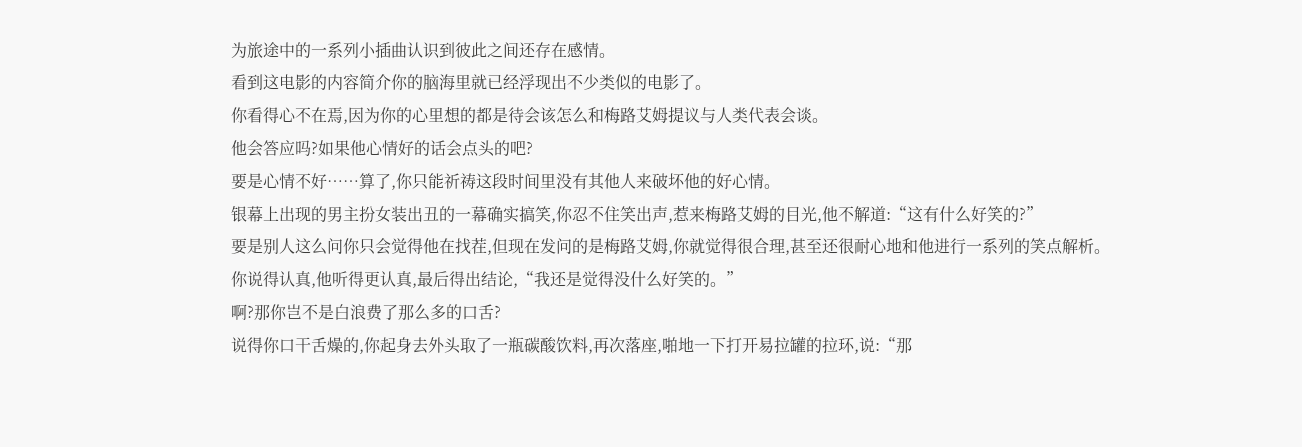为旅途中的一系列小插曲认识到彼此之间还存在感情。
看到这电影的内容简介你的脑海里就已经浮现出不少类似的电影了。
你看得心不在焉,因为你的心里想的都是待会该怎么和梅路艾姆提议与人类代表会谈。
他会答应吗?如果他心情好的话会点头的吧?
要是心情不好……算了,你只能祈祷这段时间里没有其他人来破坏他的好心情。
银幕上出现的男主扮女装出丑的一幕确实搞笑,你忍不住笑出声,惹来梅路艾姆的目光,他不解道:“这有什么好笑的?”
要是别人这么问你只会觉得他在找茬,但现在发问的是梅路艾姆,你就觉得很合理,甚至还很耐心地和他进行一系列的笑点解析。
你说得认真,他听得更认真,最后得出结论,“我还是觉得没什么好笑的。”
啊?那你岂不是白浪费了那么多的口舌?
说得你口干舌燥的,你起身去外头取了一瓶碳酸饮料,再次落座,啪地一下打开易拉罐的拉环,说:“那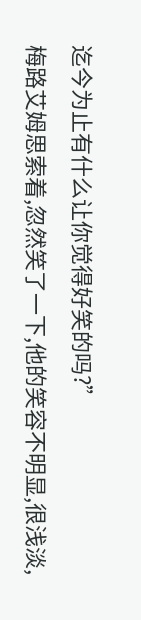迄今为止有什么让你觉得好笑的吗?”
梅路艾姆思索着,忽然笑了一下,他的笑容不明显,很浅淡,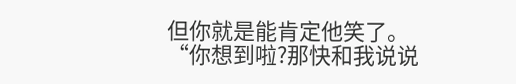但你就是能肯定他笑了。
“你想到啦?那快和我说说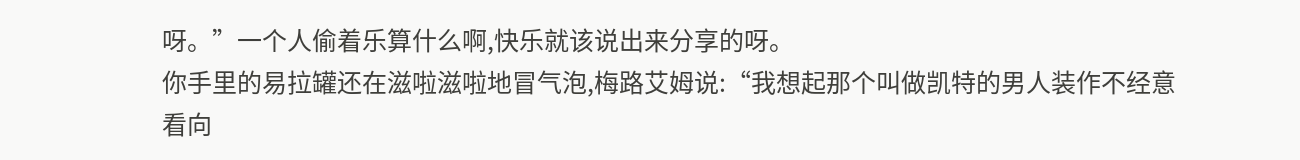呀。”一个人偷着乐算什么啊,快乐就该说出来分享的呀。
你手里的易拉罐还在滋啦滋啦地冒气泡,梅路艾姆说:“我想起那个叫做凯特的男人装作不经意看向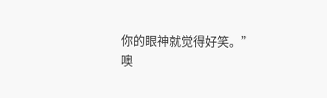你的眼神就觉得好笑。”
噢